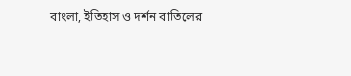বাংলা, ইতিহাস ও দর্শন বাতিলের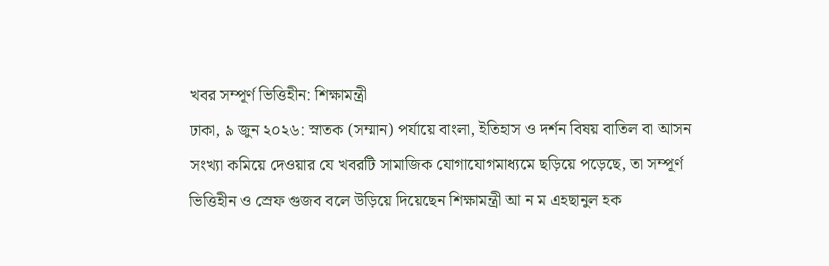খবর সম্পূর্ণ ভিত্তিহীন: শিক্ষামন্ত্রী
ঢাকা, ৯ জুন ২০২৬: স্নাতক (সম্মান) পর্যায়ে বাংলা, ইতিহাস ও দর্শন বিষয় বাতিল বা আসন সংখ্যা কমিয়ে দেওয়ার যে খবরটি সামাজিক যোগাযোগমাধ্যমে ছড়িয়ে পড়েছে, তা সম্পূর্ণ ভিত্তিহীন ও স্রেফ গুজব বলে উড়িয়ে দিয়েছেন শিক্ষামন্ত্রী আ ন ম এহছানুল হক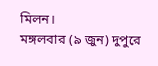মিলন।
মঙ্গলবার (৯ জুন) দুপুরে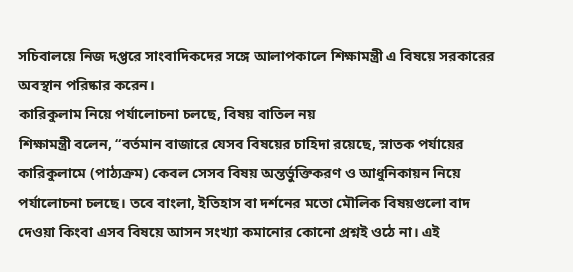সচিবালয়ে নিজ দপ্তরে সাংবাদিকদের সঙ্গে আলাপকালে শিক্ষামন্ত্রী এ বিষয়ে সরকারের অবস্থান পরিষ্কার করেন।
কারিকুলাম নিয়ে পর্যালোচনা চলছে, বিষয় বাতিল নয়
শিক্ষামন্ত্রী বলেন, “বর্তমান বাজারে যেসব বিষয়ের চাহিদা রয়েছে, স্নাতক পর্যায়ের কারিকুলামে (পাঠ্যক্রম) কেবল সেসব বিষয় অন্তর্ভুক্তিকরণ ও আধুনিকায়ন নিয়ে পর্যালোচনা চলছে। তবে বাংলা, ইতিহাস বা দর্শনের মতো মৌলিক বিষয়গুলো বাদ দেওয়া কিংবা এসব বিষয়ে আসন সংখ্যা কমানোর কোনো প্রশ্নই ওঠে না। এই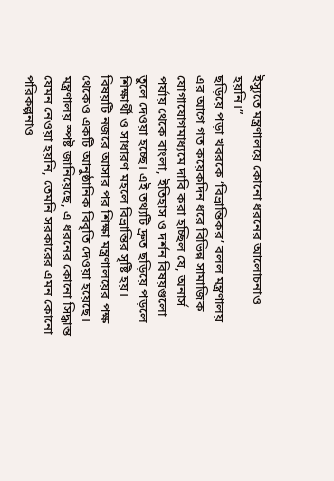ইস্যুতে মন্ত্রণালয়ে কোনো ধরনের আলোচনাও হয়নি।”
ছড়িয়ে পড়া খবরকে ‘বিভ্রান্তিকর’ বলল মন্ত্রণালয়
এর আগে গত কয়েকদিন ধরে বিভিন্ন সামাজিক যোগাযোগমাধ্যমে দাবি করা হচ্ছিল যে, অনার্স পর্যায় থেকে বাংলা, ইতিহাস ও দর্শন বিষয়গুলো তুলে দেওয়া হচ্ছে। এই তথ্যটি দ্রুত ছড়িয়ে পড়লে শিক্ষার্থী ও সাধারণ মহলে বিভ্রান্তির সৃষ্টি হয়।
বিষয়টি নজরে আসার পর শিক্ষা মন্ত্রণালয়ের পক্ষ থেকেও একটি আনুষ্ঠানিক বিবৃতি দেওয়া হয়েছে। মন্ত্রণালয় স্পষ্ট জানিয়েছে, এ ধরনের কোনো সিদ্ধান্ত যেমন নেওয়া হয়নি, তেমনি সরকারের এমন কোনো পরিকল্পনাও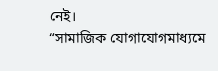নেই।
“সামাজিক যোগাযোগমাধ্যমে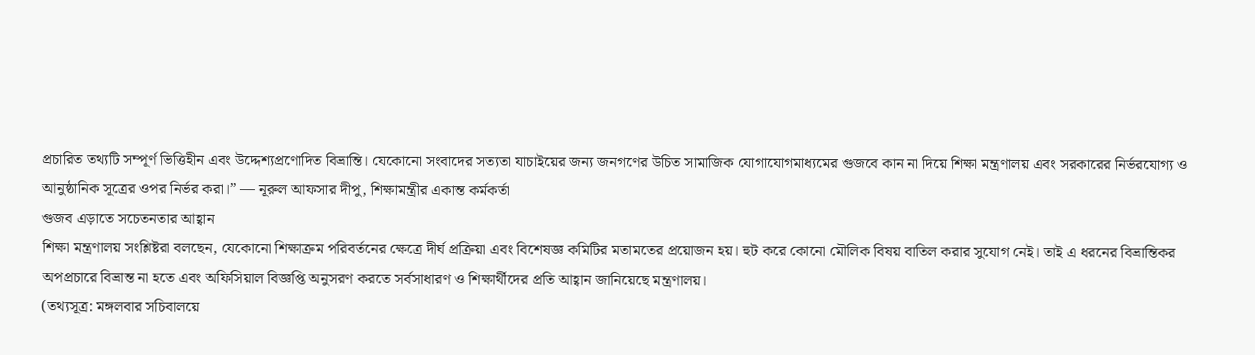প্রচারিত তথ্যটি সম্পূর্ণ ভিত্তিহীন এবং উদ্দেশ্যপ্রণোদিত বিভ্রান্তি। যেকোনো সংবাদের সত্যতা যাচাইয়ের জন্য জনগণের উচিত সামাজিক যোগাযোগমাধ্যমের গুজবে কান না দিয়ে শিক্ষা মন্ত্রণালয় এবং সরকারের নির্ভরযোগ্য ও আনুষ্ঠানিক সূত্রের ওপর নির্ভর করা।” — নূরুল আফসার দীপু, শিক্ষামন্ত্রীর একান্ত কর্মকর্তা
গুজব এড়াতে সচেতনতার আহ্বান
শিক্ষা মন্ত্রণালয় সংশ্লিষ্টরা বলছেন, যেকোনো শিক্ষাক্রম পরিবর্তনের ক্ষেত্রে দীর্ঘ প্রক্রিয়া এবং বিশেষজ্ঞ কমিটির মতামতের প্রয়োজন হয়। হুট করে কোনো মৌলিক বিষয় বাতিল করার সুযোগ নেই। তাই এ ধরনের বিভ্রান্তিকর অপপ্রচারে বিভ্রান্ত না হতে এবং অফিসিয়াল বিজ্ঞপ্তি অনুসরণ করতে সর্বসাধারণ ও শিক্ষার্থীদের প্রতি আহ্বান জানিয়েছে মন্ত্রণালয়।
(তথ্যসূত্র: মঙ্গলবার সচিবালয়ে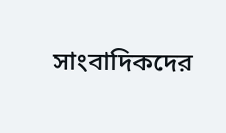সাংবাদিকদের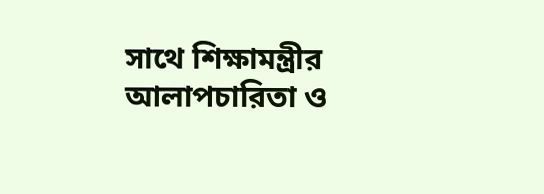সাথে শিক্ষামন্ত্রীর আলাপচারিতা ও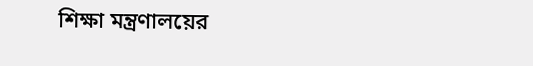শিক্ষা মন্ত্রণালয়ের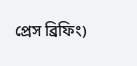প্রেস ব্রিফিং)